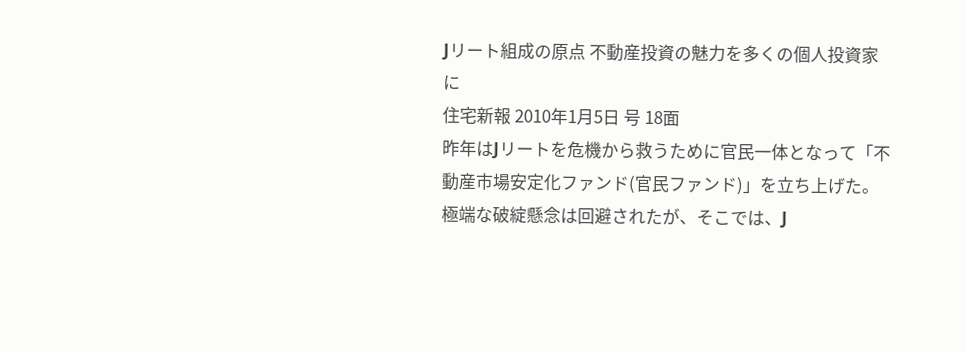Jリート組成の原点 不動産投資の魅力を多くの個人投資家に
住宅新報 2010年1月5日 号 18面
昨年はJリートを危機から救うために官民一体となって「不動産市場安定化ファンド(官民ファンド)」を立ち上げた。極端な破綻懸念は回避されたが、そこでは、J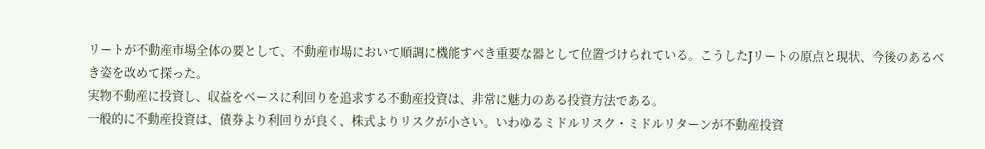リートが不動産市場全体の要として、不動産市場において順調に機能すべき重要な器として位置づけられている。こうしたJリートの原点と現状、今後のあるべき姿を改めて探った。
実物不動産に投資し、収益をベースに利回りを追求する不動産投資は、非常に魅力のある投資方法である。
一般的に不動産投資は、債券より利回りが良く、株式よりリスクが小さい。いわゆるミドルリスク・ミドルリターンが不動産投資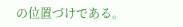の位置づけである。